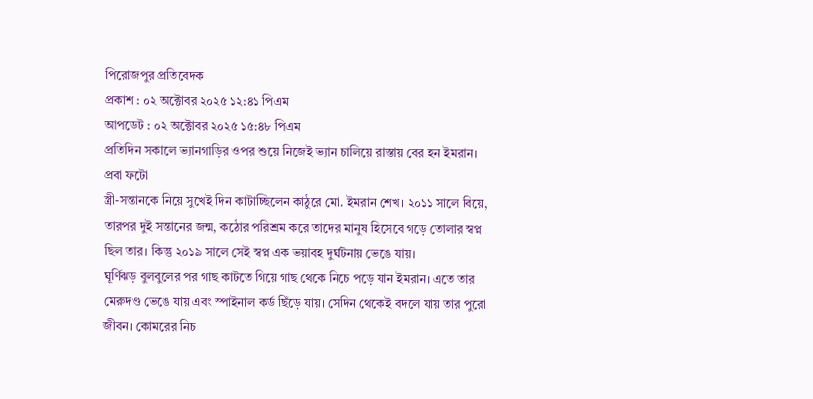পিরোজপুর প্রতিবেদক
প্রকাশ : ০২ অক্টোবর ২০২৫ ১২:৪১ পিএম
আপডেট : ০২ অক্টোবর ২০২৫ ১৫:৪৮ পিএম
প্রতিদিন সকালে ভ্যানগাড়ির ওপর শুয়ে নিজেই ভ্যান চালিয়ে রাস্তায় বের হন ইমরান। প্রবা ফটো
স্ত্রী-সন্তানকে নিয়ে সুখেই দিন কাটাচ্ছিলেন কাঠুরে মো. ইমরান শেখ। ২০১১ সালে বিয়ে, তারপর দুই সন্তানের জন্ম, কঠোর পরিশ্রম করে তাদের মানুষ হিসেবে গড়ে তোলার স্বপ্ন ছিল তার। কিন্তু ২০১৯ সালে সেই স্বপ্ন এক ভয়াবহ দুর্ঘটনায় ভেঙে যায়।
ঘূর্ণিঝড় বুলবুলের পর গাছ কাটতে গিয়ে গাছ থেকে নিচে পড়ে যান ইমরান। এতে তার মেরুদণ্ড ভেঙে যায় এবং স্পাইনাল কর্ড ছিঁড়ে যায়। সেদিন থেকেই বদলে যায় তার পুরো জীবন। কোমরের নিচ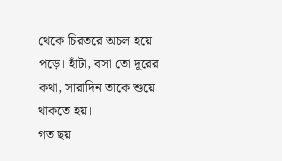থেকে চিরতরে অচল হয়ে পড়ে। হাঁটা, বসা তো দূরের কথা, সারাদিন তাকে শুয়ে থাকতে হয়।
গত ছয়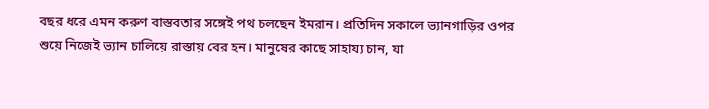বছর ধরে এমন করুণ বাস্তবতার সঙ্গেই পথ চলছেন ইমরান। প্রতিদিন সকালে ভ্যানগাড়ির ওপর শুয়ে নিজেই ভ্যান চালিয়ে রাস্তায় বের হন। মানুষের কাছে সাহায্য চান, যা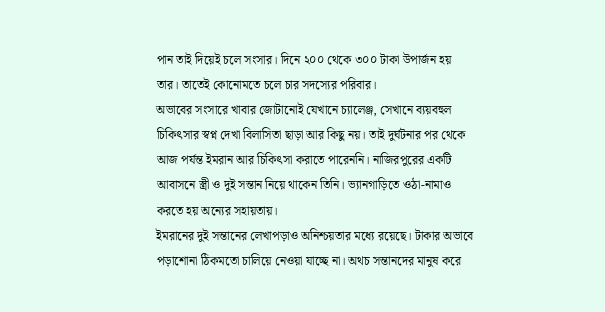পান তাই দিয়েই চলে সংসার। দিনে ২০০ থেকে ৩০০ টাকা উপার্জন হয় তার। তাতেই কোনোমতে চলে চার সদস্যের পরিবার।
অভাবের সংসারে খাবার জোটানোই যেখানে চ্যালেঞ্জ, সেখানে ব্যয়বহুল চিকিৎসার স্বপ্ন দেখা বিলাসিতা ছাড়া আর কিছু নয়। তাই দুর্ঘটনার পর থেকে আজ পর্যন্ত ইমরান আর চিকিৎসা করাতে পারেননি। নাজিরপুরের একটি আবাসনে স্ত্রী ও দুই সন্তান নিয়ে থাকেন তিনি। ভ্যানগাড়িতে ওঠা-নামাও করতে হয় অন্যের সহায়তায়।
ইমরানের দুই সন্তানের লেখাপড়াও অনিশ্চয়তার মধ্যে রয়েছে। টাকার অভাবে পড়াশোনা ঠিকমতো চালিয়ে নেওয়া যাচ্ছে না। অথচ সন্তানদের মানুষ করে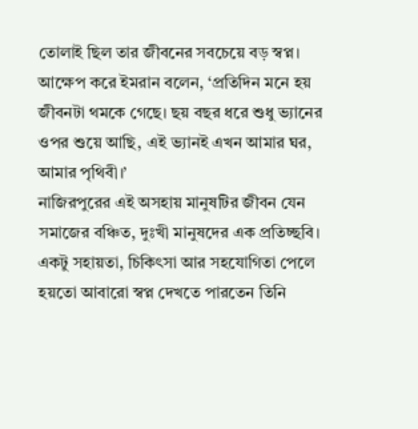তোলাই ছিল তার জীবনের সবচেয়ে বড় স্বপ্ন।
আক্ষেপ করে ইমরান বলেন, ‘প্রতিদিন মনে হয় জীবনটা থমকে গেছে। ছয় বছর ধরে শুধু ভ্যানের ওপর শুয়ে আছি, এই ভ্যানই এখন আমার ঘর, আমার পৃথিবী।’
নাজিরপুরের এই অসহায় মানুষটির জীবন যেন সমাজের বঞ্চিত, দুঃখী মানুষদের এক প্রতিচ্ছবি। একটু সহায়তা, চিকিৎসা আর সহযোগিতা পেলে হয়তো আবারো স্বপ্ন দেখতে পারতেন তিনি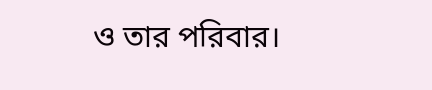ও তার পরিবার।